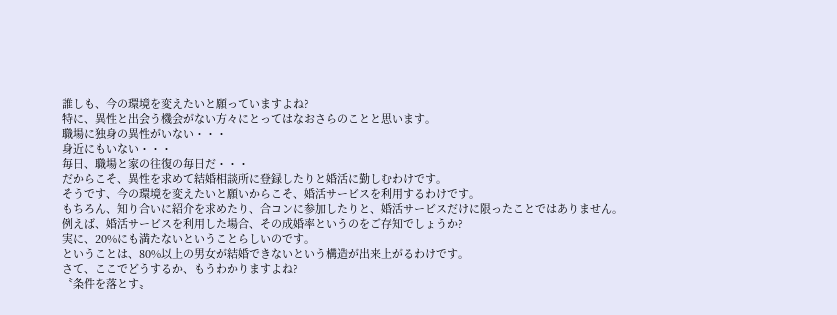誰しも、今の環境を変えたいと願っていますよね?
特に、異性と出会う機会がない方々にとってはなおさらのことと思います。
職場に独身の異性がいない・・・
身近にもいない・・・
毎日、職場と家の往復の毎日だ・・・
だからこそ、異性を求めて結婚相談所に登録したりと婚活に勤しむわけです。
そうです、今の環境を変えたいと願いからこそ、婚活サービスを利用するわけです。
もちろん、知り合いに紹介を求めたり、合コンに参加したりと、婚活サービスだけに限ったことではありません。
例えば、婚活サービスを利用した場合、その成婚率というのをご存知でしょうか?
実に、20%にも満たないということらしいのです。
ということは、80%以上の男女が結婚できないという構造が出来上がるわけです。
さて、ここでどうするか、もうわかりますよね?
〝条件を落とす〟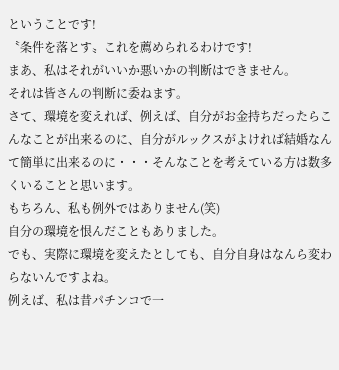ということです!
〝条件を落とす〟これを薦められるわけです!
まあ、私はそれがいいか悪いかの判断はできません。
それは皆さんの判断に委ねます。
さて、環境を変えれば、例えば、自分がお金持ちだったらこんなことが出来るのに、自分がルックスがよければ結婚なんて簡単に出来るのに・・・そんなことを考えている方は数多くいることと思います。
もちろん、私も例外ではありません(笑)
自分の環境を恨んだこともありました。
でも、実際に環境を変えたとしても、自分自身はなんら変わらないんですよね。
例えば、私は昔パチンコで一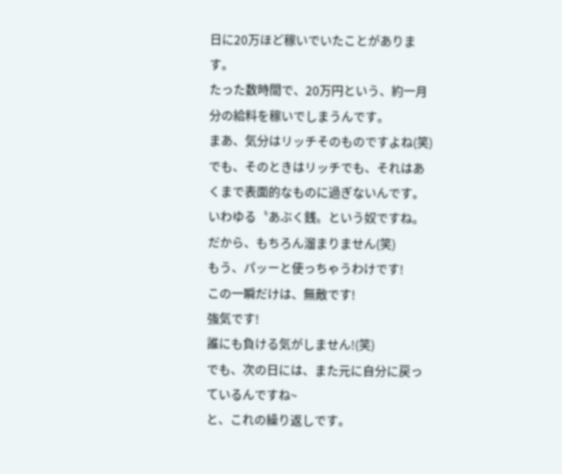日に20万ほど稼いでいたことがあります。
たった数時間で、20万円という、約一月分の給料を稼いでしまうんです。
まあ、気分はリッチそのものですよね(笑)
でも、そのときはリッチでも、それはあくまで表面的なものに過ぎないんです。
いわゆる〝あぶく銭〟という奴ですね。
だから、もちろん溜まりません(笑)
もう、パッーと使っちゃうわけです!
この一瞬だけは、無敵です!
強気です!
誰にも負ける気がしません!(笑)
でも、次の日には、また元に自分に戻っているんですね~
と、これの繰り返しです。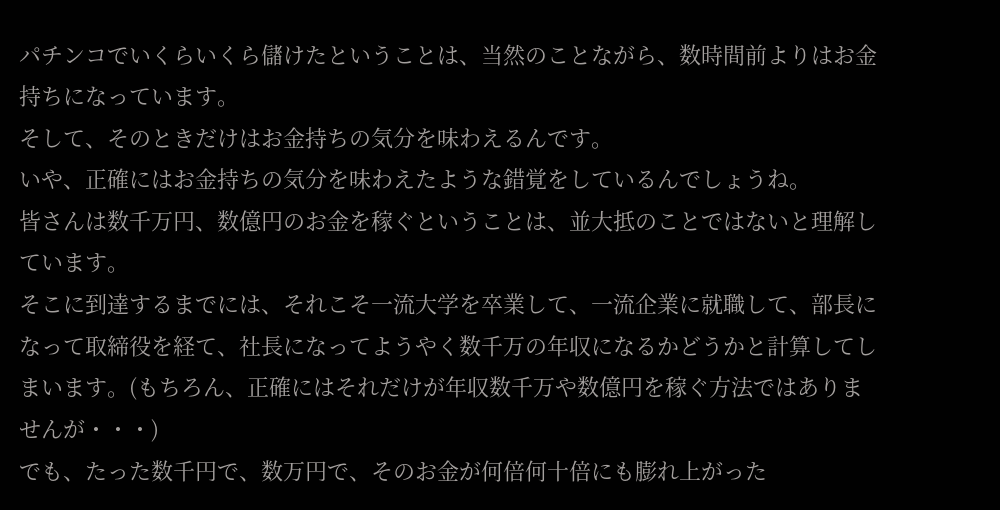パチンコでいくらいくら儲けたということは、当然のことながら、数時間前よりはお金持ちになっています。
そして、そのときだけはお金持ちの気分を味わえるんです。
いや、正確にはお金持ちの気分を味わえたような錯覚をしているんでしょうね。
皆さんは数千万円、数億円のお金を稼ぐということは、並大抵のことではないと理解しています。
そこに到達するまでには、それこそ一流大学を卒業して、一流企業に就職して、部長になって取締役を経て、社長になってようやく数千万の年収になるかどうかと計算してしまいます。(もちろん、正確にはそれだけが年収数千万や数億円を稼ぐ方法ではありませんが・・・)
でも、たった数千円で、数万円で、そのお金が何倍何十倍にも膨れ上がった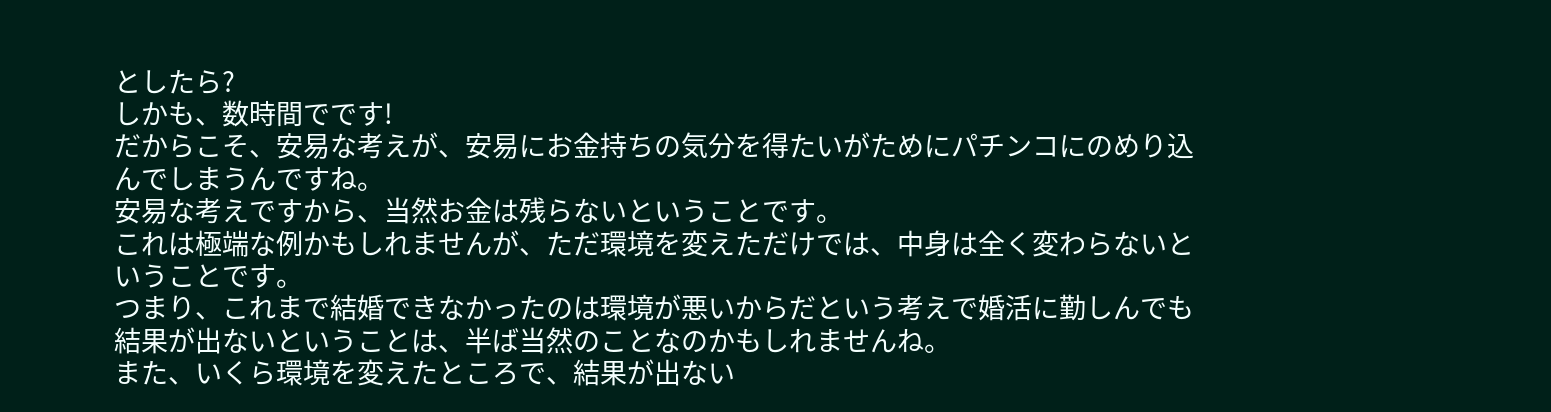としたら?
しかも、数時間でです!
だからこそ、安易な考えが、安易にお金持ちの気分を得たいがためにパチンコにのめり込んでしまうんですね。
安易な考えですから、当然お金は残らないということです。
これは極端な例かもしれませんが、ただ環境を変えただけでは、中身は全く変わらないということです。
つまり、これまで結婚できなかったのは環境が悪いからだという考えで婚活に勤しんでも結果が出ないということは、半ば当然のことなのかもしれませんね。
また、いくら環境を変えたところで、結果が出ない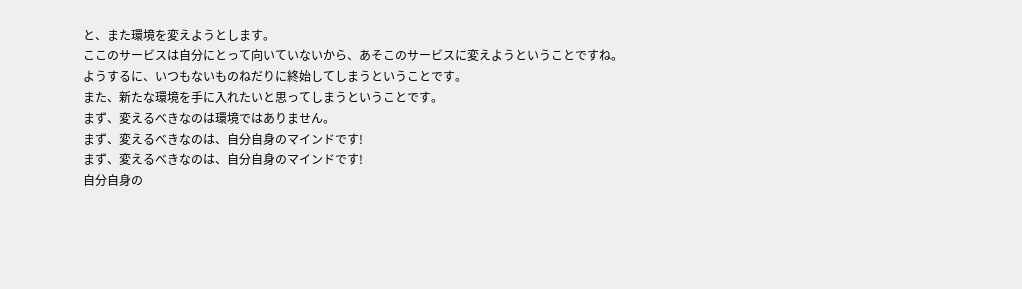と、また環境を変えようとします。
ここのサービスは自分にとって向いていないから、あそこのサービスに変えようということですね。
ようするに、いつもないものねだりに終始してしまうということです。
また、新たな環境を手に入れたいと思ってしまうということです。
まず、変えるべきなのは環境ではありません。
まず、変えるべきなのは、自分自身のマインドです!
まず、変えるべきなのは、自分自身のマインドです!
自分自身の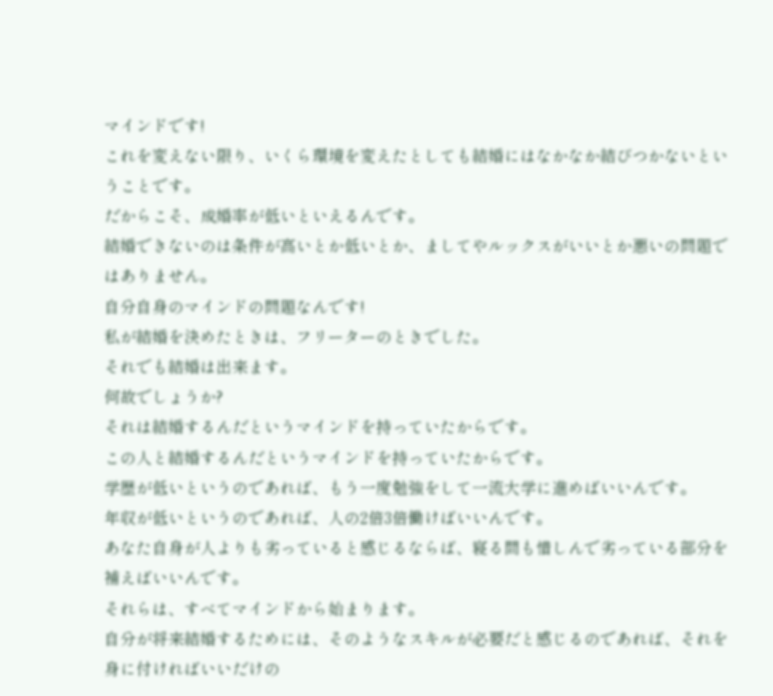マインドです!
これを変えない限り、いくら環境を変えたとしても結婚にはなかなか結びつかないということです。
だからこそ、成婚率が低いといえるんです。
結婚できないのは条件が高いとか低いとか、ましてやルックスがいいとか悪いの問題ではありません。
自分自身のマインドの問題なんです!
私が結婚を決めたときは、フリーターのときでした。
それでも結婚は出来ます。
何故でしょうか?
それは結婚するんだというマインドを持っていたからです。
この人と結婚するんだというマインドを持っていたからです。
学歴が低いというのであれば、もう一度勉強をして一流大学に進めばいいんです。
年収が低いというのであれば、人の2倍3倍働けばいいんです。
あなた自身が人よりも劣っていると感じるならば、寝る間も惜しんで劣っている部分を補えばいいんです。
それらは、すべてマインドから始まります。
自分が将来結婚するためには、そのようなスキルが必要だと感じるのであれば、それを身に付ければいいだけの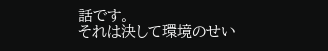話です。
それは決して環境のせい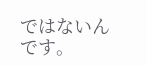ではないんです。